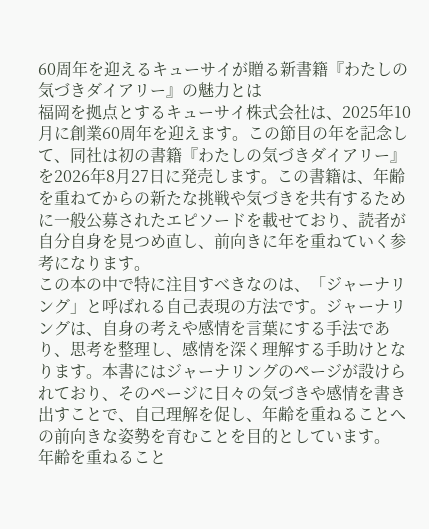60周年を迎えるキューサイが贈る新書籍『わたしの気づきダイアリー』の魅力とは
福岡を拠点とするキューサイ株式会社は、2025年10月に創業60周年を迎えます。この節目の年を記念して、同社は初の書籍『わたしの気づきダイアリー』を2026年8月27日に発売します。この書籍は、年齢を重ねてからの新たな挑戦や気づきを共有するために一般公募されたエピソードを載せており、読者が自分自身を見つめ直し、前向きに年を重ねていく参考になります。
この本の中で特に注目すべきなのは、「ジャーナリング」と呼ばれる自己表現の方法です。ジャーナリングは、自身の考えや感情を言葉にする手法であり、思考を整理し、感情を深く理解する手助けとなります。本書にはジャーナリングのページが設けられており、そのページに日々の気づきや感情を書き出すことで、自己理解を促し、年齢を重ねることへの前向きな姿勢を育むことを目的としています。
年齢を重ねること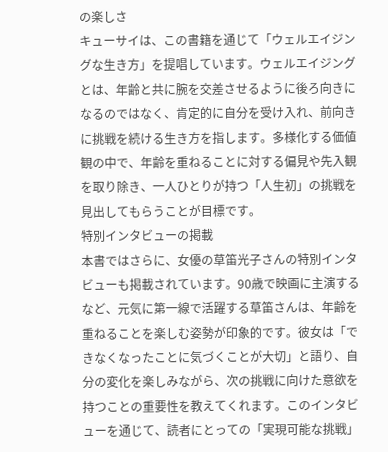の楽しさ
キューサイは、この書籍を通じて「ウェルエイジングな生き方」を提唱しています。ウェルエイジングとは、年齢と共に腕を交差させるように後ろ向きになるのではなく、肯定的に自分を受け入れ、前向きに挑戦を続ける生き方を指します。多様化する価値観の中で、年齢を重ねることに対する偏見や先入観を取り除き、一人ひとりが持つ「人生初」の挑戦を見出してもらうことが目標です。
特別インタビューの掲載
本書ではさらに、女優の草笛光子さんの特別インタビューも掲載されています。90歳で映画に主演するなど、元気に第一線で活躍する草笛さんは、年齢を重ねることを楽しむ姿勢が印象的です。彼女は「できなくなったことに気づくことが大切」と語り、自分の変化を楽しみながら、次の挑戦に向けた意欲を持つことの重要性を教えてくれます。このインタビューを通じて、読者にとっての「実現可能な挑戦」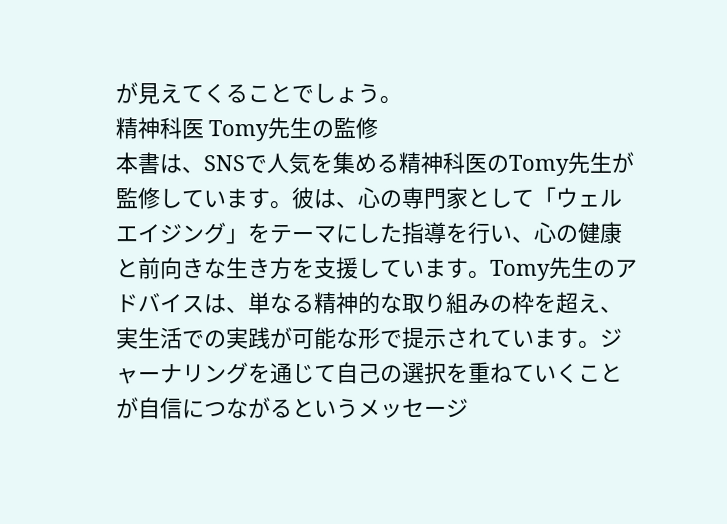が見えてくることでしょう。
精神科医 Tomy先生の監修
本書は、SNSで人気を集める精神科医のTomy先生が監修しています。彼は、心の専門家として「ウェルエイジング」をテーマにした指導を行い、心の健康と前向きな生き方を支援しています。Tomy先生のアドバイスは、単なる精神的な取り組みの枠を超え、実生活での実践が可能な形で提示されています。ジャーナリングを通じて自己の選択を重ねていくことが自信につながるというメッセージ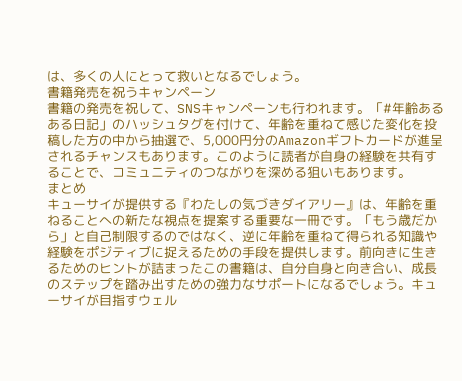は、多くの人にとって救いとなるでしょう。
書籍発売を祝うキャンペーン
書籍の発売を祝して、SNSキャンペーンも行われます。「#年齢あるある日記」のハッシュタグを付けて、年齢を重ねて感じた変化を投稿した方の中から抽選で、5,000円分のAmazonギフトカードが進呈されるチャンスもあります。このように読者が自身の経験を共有することで、コミュニティのつながりを深める狙いもあります。
まとめ
キューサイが提供する『わたしの気づきダイアリー』は、年齢を重ねることへの新たな視点を提案する重要な一冊です。「もう歳だから」と自己制限するのではなく、逆に年齢を重ねて得られる知識や経験をポジティブに捉えるための手段を提供します。前向きに生きるためのヒントが詰まったこの書籍は、自分自身と向き合い、成長のステップを踏み出すための強力なサポートになるでしょう。キューサイが目指すウェル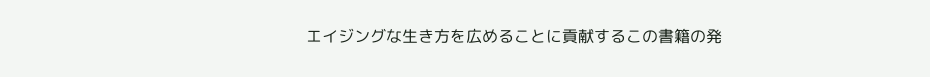エイジングな生き方を広めることに貢献するこの書籍の発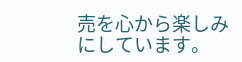売を心から楽しみにしています。